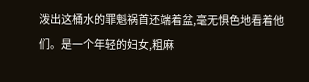泼出这桶水的罪魁祸首还端着盆,毫无惧色地看着他们。是一个年轻的妇女,粗麻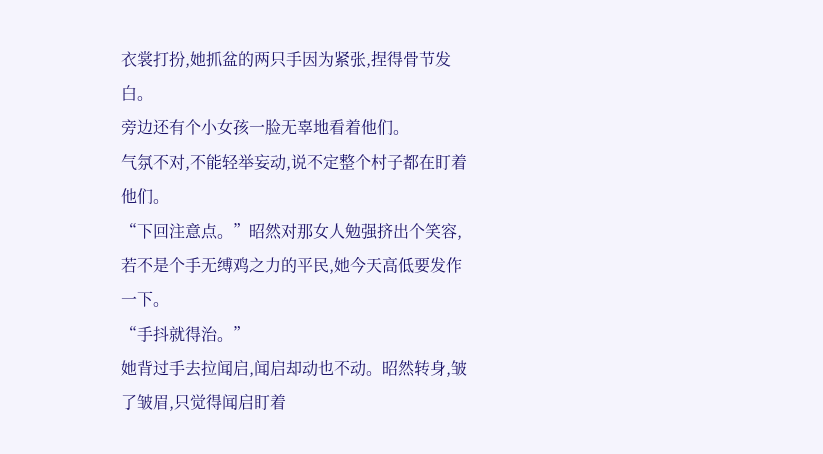衣裳打扮,她抓盆的两只手因为紧张,捏得骨节发白。
旁边还有个小女孩一脸无辜地看着他们。
气氛不对,不能轻举妄动,说不定整个村子都在盯着他们。
“下回注意点。”昭然对那女人勉强挤出个笑容,若不是个手无缚鸡之力的平民,她今天高低要发作一下。
“手抖就得治。”
她背过手去拉闻启,闻启却动也不动。昭然转身,皱了皱眉,只觉得闻启盯着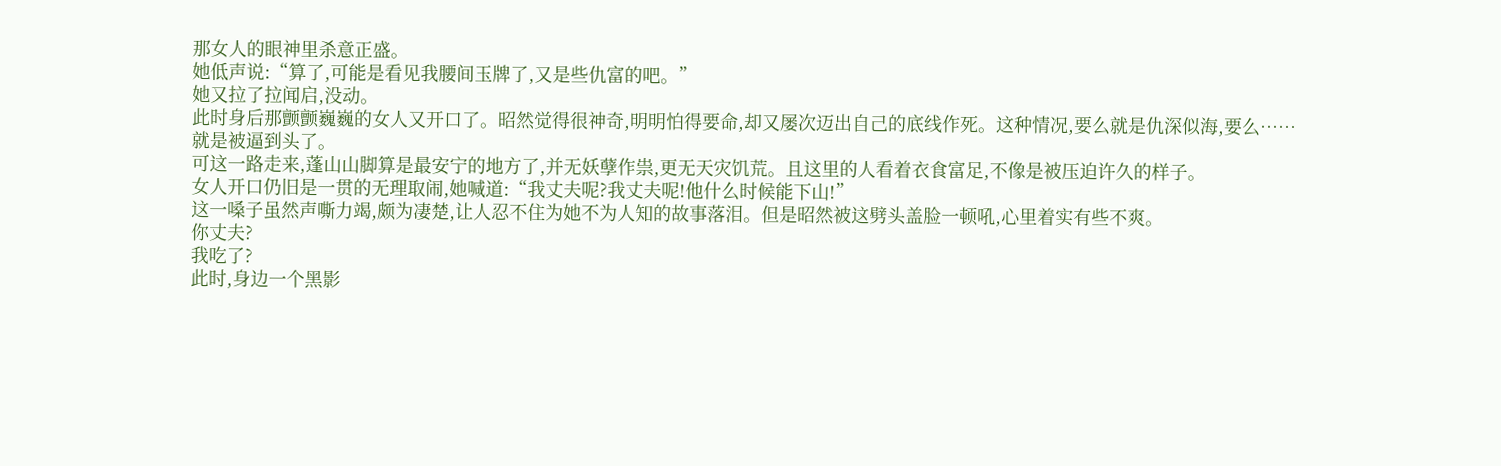那女人的眼神里杀意正盛。
她低声说:“算了,可能是看见我腰间玉牌了,又是些仇富的吧。”
她又拉了拉闻启,没动。
此时身后那颤颤巍巍的女人又开口了。昭然觉得很神奇,明明怕得要命,却又屡次迈出自己的底线作死。这种情况,要么就是仇深似海,要么……
就是被逼到头了。
可这一路走来,蓬山山脚算是最安宁的地方了,并无妖孽作祟,更无天灾饥荒。且这里的人看着衣食富足,不像是被压迫许久的样子。
女人开口仍旧是一贯的无理取闹,她喊道:“我丈夫呢?我丈夫呢!他什么时候能下山!”
这一嗓子虽然声嘶力竭,颇为凄楚,让人忍不住为她不为人知的故事落泪。但是昭然被这劈头盖脸一顿吼,心里着实有些不爽。
你丈夫?
我吃了?
此时,身边一个黑影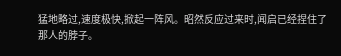猛地略过,速度极快,掀起一阵风。昭然反应过来时,闻启已经捏住了那人的脖子。